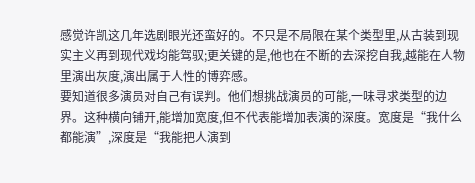感觉许凯这几年选剧眼光还蛮好的。不只是不局限在某个类型里,从古装到现实主义再到现代戏均能驾驭;更关键的是,他也在不断的去深挖自我,越能在人物里演出灰度,演出属于人性的博弈感。
要知道很多演员对自己有误判。他们想挑战演员的可能,一味寻求类型的边界。这种横向铺开,能增加宽度,但不代表能增加表演的深度。宽度是“我什么都能演”,深度是“我能把人演到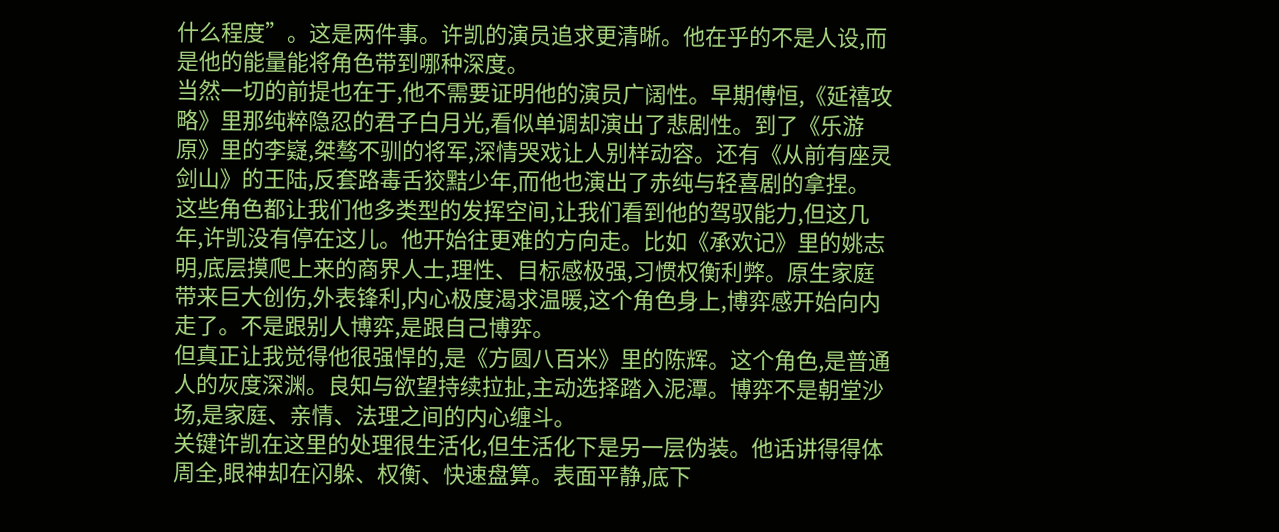什么程度”。这是两件事。许凯的演员追求更清晰。他在乎的不是人设,而是他的能量能将角色带到哪种深度。
当然一切的前提也在于,他不需要证明他的演员广阔性。早期傅恒,《延禧攻略》里那纯粹隐忍的君子白月光,看似单调却演出了悲剧性。到了《乐游原》里的李嶷,桀骜不驯的将军,深情哭戏让人别样动容。还有《从前有座灵剑山》的王陆,反套路毒舌狡黠少年,而他也演出了赤纯与轻喜剧的拿捏。
这些角色都让我们他多类型的发挥空间,让我们看到他的驾驭能力,但这几年,许凯没有停在这儿。他开始往更难的方向走。比如《承欢记》里的姚志明,底层摸爬上来的商界人士,理性、目标感极强,习惯权衡利弊。原生家庭带来巨大创伤,外表锋利,内心极度渴求温暖,这个角色身上,博弈感开始向内走了。不是跟别人博弈,是跟自己博弈。
但真正让我觉得他很强悍的,是《方圆八百米》里的陈辉。这个角色,是普通人的灰度深渊。良知与欲望持续拉扯,主动选择踏入泥潭。博弈不是朝堂沙场,是家庭、亲情、法理之间的内心缠斗。
关键许凯在这里的处理很生活化,但生活化下是另一层伪装。他话讲得得体周全,眼神却在闪躲、权衡、快速盘算。表面平静,底下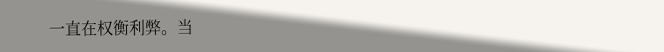一直在权衡利弊。当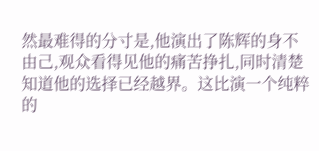然最难得的分寸是,他演出了陈辉的身不由己,观众看得见他的痛苦挣扎,同时清楚知道他的选择已经越界。这比演一个纯粹的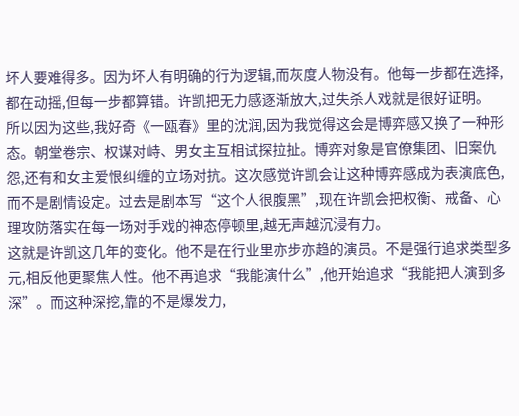坏人要难得多。因为坏人有明确的行为逻辑,而灰度人物没有。他每一步都在选择,都在动摇,但每一步都算错。许凯把无力感逐渐放大,过失杀人戏就是很好证明。
所以因为这些,我好奇《一瓯春》里的沈润,因为我觉得这会是博弈感又换了一种形态。朝堂卷宗、权谋对峙、男女主互相试探拉扯。博弈对象是官僚集团、旧案仇怨,还有和女主爱恨纠缠的立场对抗。这次感觉许凯会让这种博弈感成为表演底色,而不是剧情设定。过去是剧本写“这个人很腹黑”,现在许凯会把权衡、戒备、心理攻防落实在每一场对手戏的神态停顿里,越无声越沉浸有力。
这就是许凯这几年的变化。他不是在行业里亦步亦趋的演员。不是强行追求类型多元,相反他更聚焦人性。他不再追求“我能演什么”,他开始追求“我能把人演到多深”。而这种深挖,靠的不是爆发力,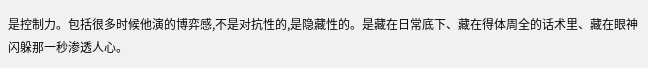是控制力。包括很多时候他演的博弈感,不是对抗性的,是隐藏性的。是藏在日常底下、藏在得体周全的话术里、藏在眼神闪躲那一秒渗透人心。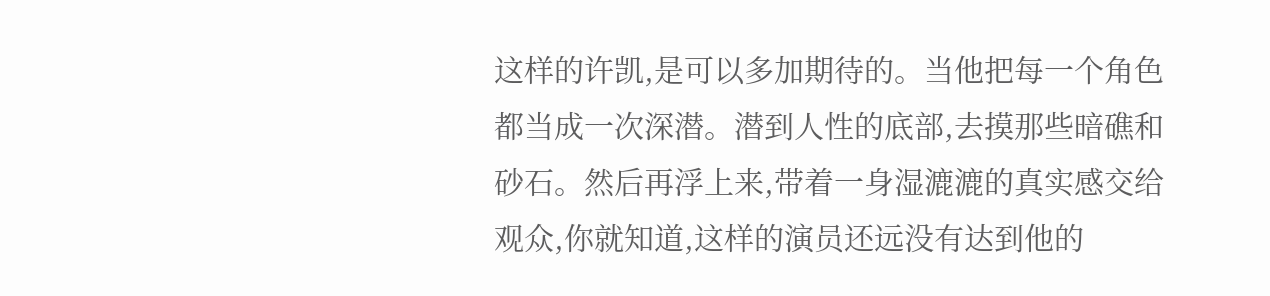这样的许凯,是可以多加期待的。当他把每一个角色都当成一次深潜。潜到人性的底部,去摸那些暗礁和砂石。然后再浮上来,带着一身湿漉漉的真实感交给观众,你就知道,这样的演员还远没有达到他的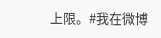上限。#我在微博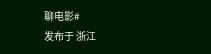聊电影#
发布于 浙江